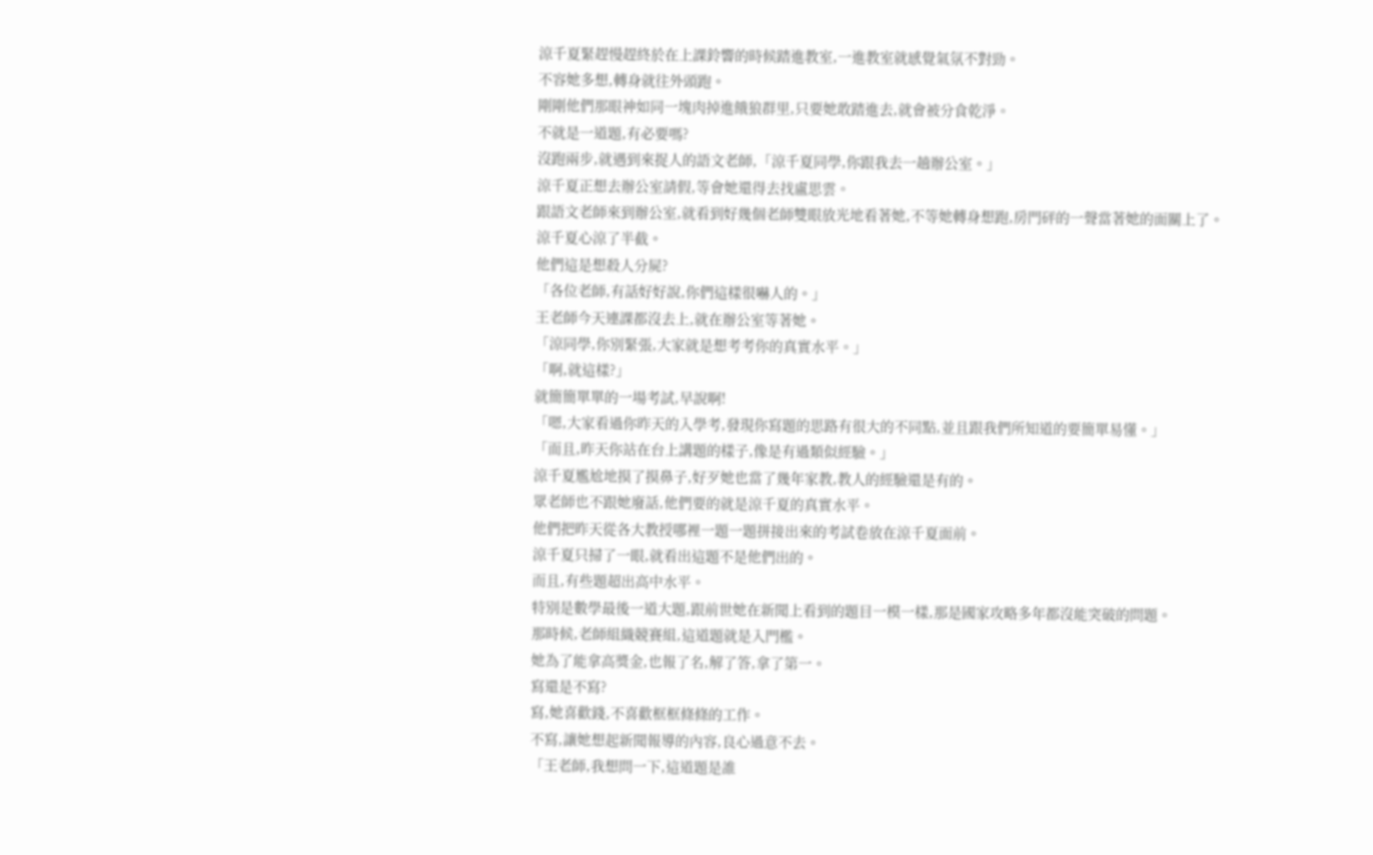涼千夏緊趕慢趕終於在上課鈴響的時候踏進教室,一進教室就感覺氣氛不對勁。
不容她多想,轉身就往外頭跑。
剛剛他們那眼神如同一塊肉掉進餓狼群里,只要她敢踏進去,就會被分食乾淨。
不就是一道題,有必要嗎?
沒跑兩步,就遇到來捉人的語文老師,「涼千夏同學,你跟我去一趟辦公室。」
涼千夏正想去辦公室請假,等會她還得去找盧思雲。
跟語文老師來到辦公室,就看到好幾個老師雙眼放光地看著她,不等她轉身想跑,房門砰的一聲當著她的面關上了。
涼千夏心涼了半截。
他們這是想殺人分屍?
「各位老師,有話好好說,你們這樣很嚇人的。」
王老師今天連課都沒去上,就在辦公室等著她。
「涼同學,你別緊張,大家就是想考考你的真實水平。」
「啊,就這樣?」
就簡簡單單的一場考試,早說啊!
「嗯,大家看過你昨天的入學考,發現你寫題的思路有很大的不同點,並且跟我們所知道的要簡單易懂。」
「而且,昨天你站在台上講題的樣子,像是有過類似經驗。」
涼千夏尷尬地摸了摸鼻子,好歹她也當了幾年家教,教人的經驗還是有的。
眾老師也不跟她廢話,他們要的就是涼千夏的真實水平。
他們把昨天從各大教授哪裡一題一題拼接出來的考試卷放在涼千夏面前。
涼千夏只掃了一眼,就看出這題不是他們出的。
而且,有些題超出高中水平。
特別是數學最後一道大題,跟前世她在新聞上看到的題目一模一樣,那是國家攻略多年都沒能突破的問題。
那時候,老師組織競賽組,這道題就是入門檻。
她為了能拿高獎金,也報了名,解了答,拿了第一。
寫還是不寫?
寫,她喜歡錢,不喜歡框框條條的工作。
不寫,讓她想起新聞報導的內容,良心過意不去。
「王老師,我想問一下,這道題是誰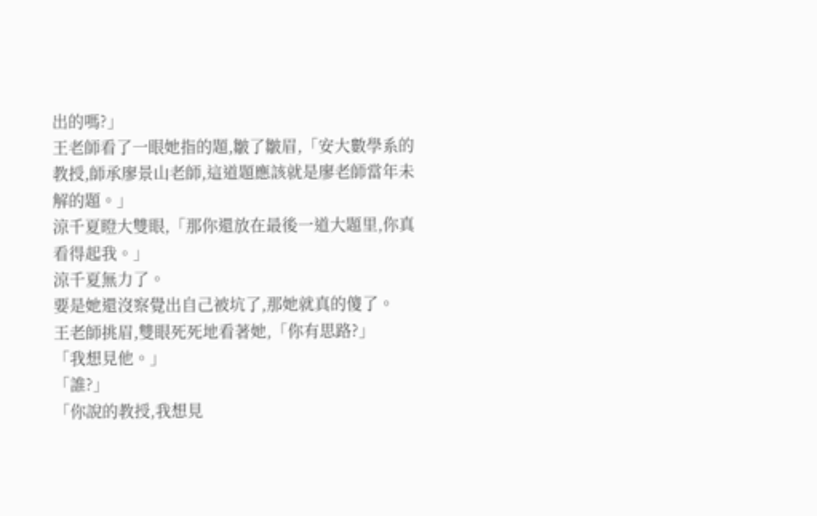出的嗎?」
王老師看了一眼她指的題,皺了皺眉,「安大數學系的教授,師承廖景山老師,這道題應該就是廖老師當年未解的題。」
涼千夏瞪大雙眼,「那你還放在最後一道大題里,你真看得起我。」
涼千夏無力了。
要是她還沒察覺出自己被坑了,那她就真的傻了。
王老師挑眉,雙眼死死地看著她,「你有思路?」
「我想見他。」
「誰?」
「你說的教授,我想見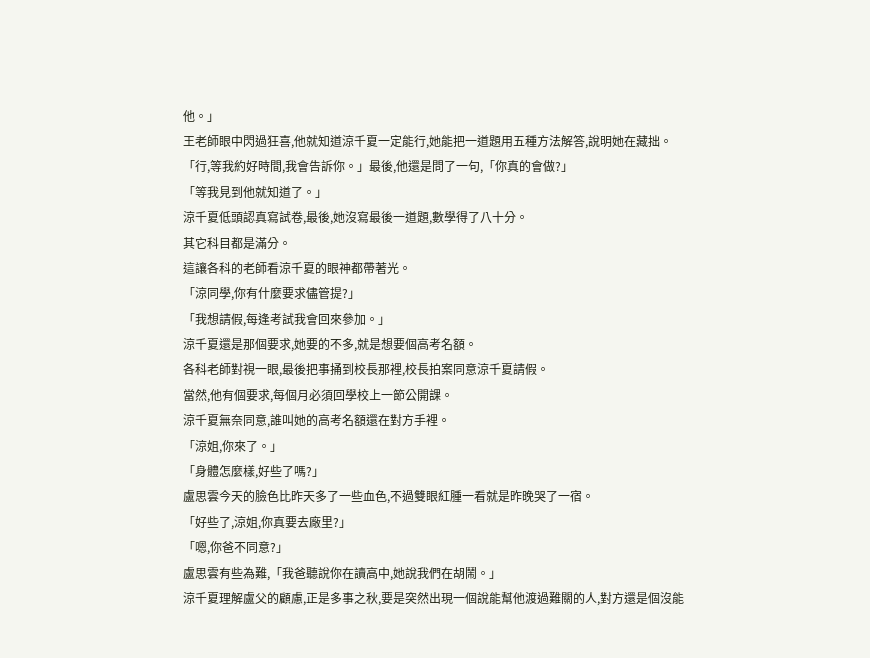他。」
王老師眼中閃過狂喜,他就知道涼千夏一定能行,她能把一道題用五種方法解答,說明她在藏拙。
「行,等我約好時間,我會告訴你。」最後,他還是問了一句,「你真的會做?」
「等我見到他就知道了。」
涼千夏低頭認真寫試卷,最後,她沒寫最後一道題,數學得了八十分。
其它科目都是滿分。
這讓各科的老師看涼千夏的眼神都帶著光。
「涼同學,你有什麼要求儘管提?」
「我想請假,每逢考試我會回來參加。」
涼千夏還是那個要求,她要的不多,就是想要個高考名額。
各科老師對視一眼,最後把事捅到校長那裡,校長拍案同意涼千夏請假。
當然,他有個要求,每個月必須回學校上一節公開課。
涼千夏無奈同意,誰叫她的高考名額還在對方手裡。
「涼姐,你來了。」
「身體怎麼樣,好些了嗎?」
盧思雲今天的臉色比昨天多了一些血色,不過雙眼紅腫一看就是昨晚哭了一宿。
「好些了,涼姐,你真要去廠里?」
「嗯,你爸不同意?」
盧思雲有些為難,「我爸聽說你在讀高中,她說我們在胡鬧。」
涼千夏理解盧父的顧慮,正是多事之秋,要是突然出現一個說能幫他渡過難關的人,對方還是個沒能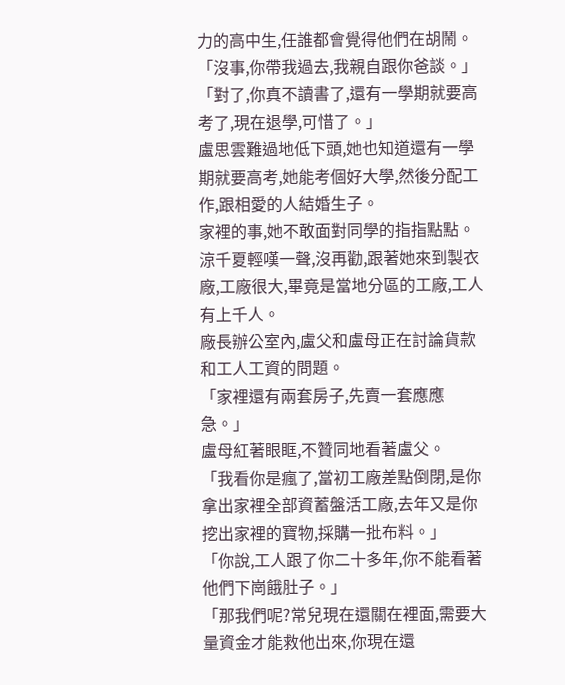力的高中生,任誰都會覺得他們在胡鬧。
「沒事,你帶我過去,我親自跟你爸談。」
「對了,你真不讀書了,還有一學期就要高考了,現在退學,可惜了。」
盧思雲難過地低下頭,她也知道還有一學期就要高考,她能考個好大學,然後分配工作,跟相愛的人結婚生子。
家裡的事,她不敢面對同學的指指點點。
涼千夏輕嘆一聲,沒再勸,跟著她來到製衣廠,工廠很大,畢竟是當地分區的工廠,工人有上千人。
廠長辦公室內,盧父和盧母正在討論貨款和工人工資的問題。
「家裡還有兩套房子,先賣一套應應急。」
盧母紅著眼眶,不贊同地看著盧父。
「我看你是瘋了,當初工廠差點倒閉,是你拿出家裡全部資蓄盤活工廠,去年又是你挖出家裡的寶物,採購一批布料。」
「你說,工人跟了你二十多年,你不能看著他們下崗餓肚子。」
「那我們呢?常兒現在還關在裡面,需要大量資金才能救他出來,你現在還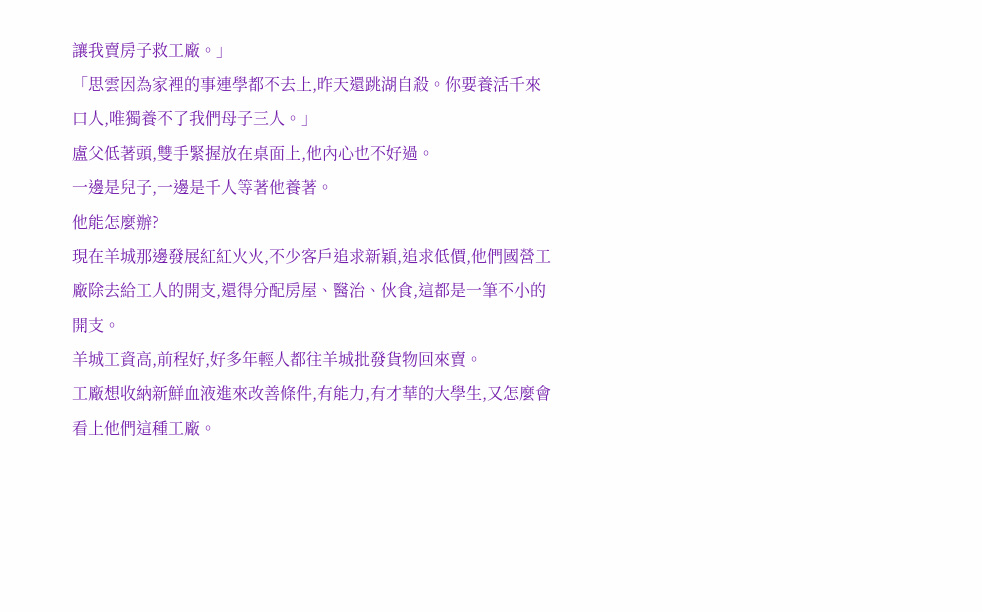讓我賣房子救工廠。」
「思雲因為家裡的事連學都不去上,昨天還跳湖自殺。你要養活千來口人,唯獨養不了我們母子三人。」
盧父低著頭,雙手緊握放在桌面上,他內心也不好過。
一邊是兒子,一邊是千人等著他養著。
他能怎麼辦?
現在羊城那邊發展紅紅火火,不少客戶追求新穎,追求低價,他們國營工廠除去給工人的開支,還得分配房屋、醫治、伙食,這都是一筆不小的開支。
羊城工資高,前程好,好多年輕人都往羊城批發貨物回來賣。
工廠想收納新鮮血液進來改善條件,有能力,有才華的大學生,又怎麼會看上他們這種工廠。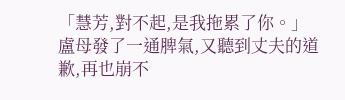「慧芳,對不起,是我拖累了你。」
盧母發了一通脾氣,又聽到丈夫的道歉,再也崩不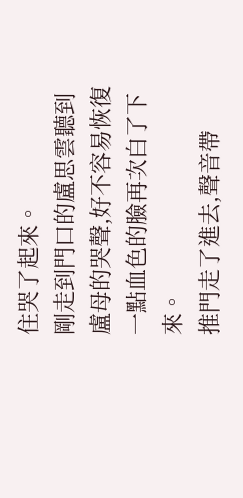住哭了起來。
剛走到門口的盧思雲聽到盧母的哭聲,好不容易恢復一點血色的臉再次白了下來。
推門走了進去,聲音帶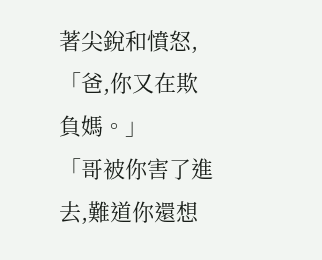著尖銳和憤怒,「爸,你又在欺負媽。」
「哥被你害了進去,難道你還想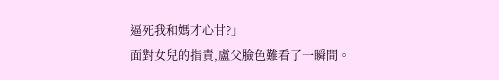逼死我和媽才心甘?」
面對女兒的指責,盧父臉色難看了一瞬間。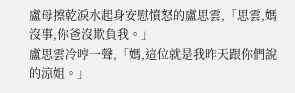盧母擦乾淚水起身安慰憤怒的盧思雲,「思雲,媽沒事,你爸沒欺負我。」
盧思雲冷哼一聲,「媽,這位就是我昨天跟你們說的涼姐。」